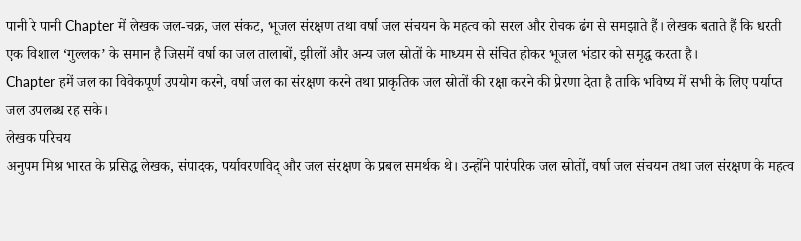पानी रे पानी Chapter में लेखक जल-चक्र, जल संकट, भूजल संरक्षण तथा वर्षा जल संचयन के महत्व को सरल और रोचक ढंग से समझाते हैं। लेखक बताते हैं कि धरती एक विशाल ‘गुल्लक’ के समान है जिसमें वर्षा का जल तालाबों, झीलों और अन्य जल स्रोतों के माध्यम से संचित होकर भूजल भंडार को समृद्ध करता है।
Chapter हमें जल का विवेकपूर्ण उपयोग करने, वर्षा जल का संरक्षण करने तथा प्राकृतिक जल स्रोतों की रक्षा करने की प्रेरणा देता है ताकि भविष्य में सभी के लिए पर्याप्त जल उपलब्ध रह सके।
लेखक परिचय
अनुपम मिश्र भारत के प्रसिद्ध लेखक, संपादक, पर्यावरणविद् और जल संरक्षण के प्रबल समर्थक थे। उन्होंने पारंपरिक जल स्रोतों, वर्षा जल संचयन तथा जल संरक्षण के महत्व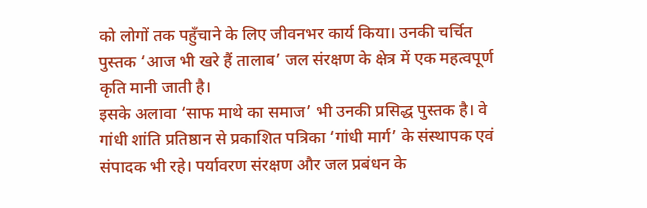को लोगों तक पहुँचाने के लिए जीवनभर कार्य किया। उनकी चर्चित पुस्तक ‘आज भी खरे हैं तालाब’ जल संरक्षण के क्षेत्र में एक महत्वपूर्ण कृति मानी जाती है।
इसके अलावा ‘साफ माथे का समाज’ भी उनकी प्रसिद्ध पुस्तक है। वे गांधी शांति प्रतिष्ठान से प्रकाशित पत्रिका ‘गांधी मार्ग’ के संस्थापक एवं संपादक भी रहे। पर्यावरण संरक्षण और जल प्रबंधन के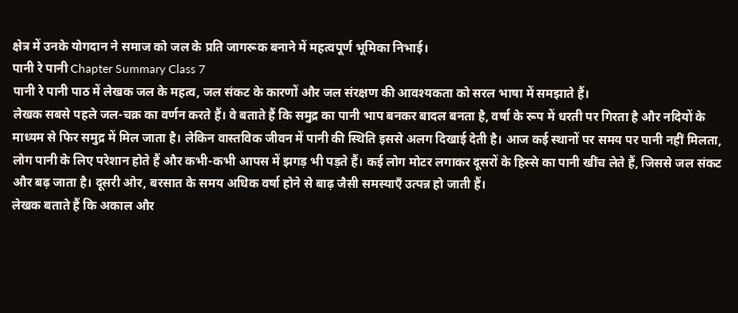क्षेत्र में उनके योगदान ने समाज को जल के प्रति जागरूक बनाने में महत्वपूर्ण भूमिका निभाई।
पानी रे पानी Chapter Summary Class 7
पानी रे पानी पाठ में लेखक जल के महत्व, जल संकट के कारणों और जल संरक्षण की आवश्यकता को सरल भाषा में समझाते हैं।
लेखक सबसे पहले जल-चक्र का वर्णन करते हैं। वे बताते हैं कि समुद्र का पानी भाप बनकर बादल बनता है, वर्षा के रूप में धरती पर गिरता है और नदियों के माध्यम से फिर समुद्र में मिल जाता है। लेकिन वास्तविक जीवन में पानी की स्थिति इससे अलग दिखाई देती है। आज कई स्थानों पर समय पर पानी नहीं मिलता, लोग पानी के लिए परेशान होते हैं और कभी-कभी आपस में झगड़ भी पड़ते हैं। कई लोग मोटर लगाकर दूसरों के हिस्से का पानी खींच लेते हैं, जिससे जल संकट और बढ़ जाता है। दूसरी ओर, बरसात के समय अधिक वर्षा होने से बाढ़ जैसी समस्याएँ उत्पन्न हो जाती हैं।
लेखक बताते हैं कि अकाल और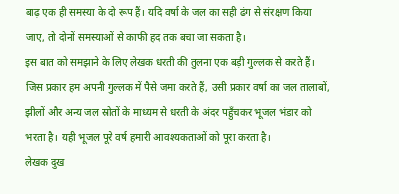बाढ़ एक ही समस्या के दो रूप हैं। यदि वर्षा के जल का सही ढंग से संरक्षण किया जाए, तो दोनों समस्याओं से काफी हद तक बचा जा सकता है।
इस बात को समझाने के लिए लेखक धरती की तुलना एक बड़ी गुल्लक से करते हैं। जिस प्रकार हम अपनी गुल्लक में पैसे जमा करते हैं, उसी प्रकार वर्षा का जल तालाबों, झीलों और अन्य जल स्रोतों के माध्यम से धरती के अंदर पहुँचकर भूजल भंडार को भरता है। यही भूजल पूरे वर्ष हमारी आवश्यकताओं को पूरा करता है।
लेखक दुख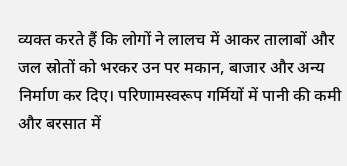व्यक्त करते हैं कि लोगों ने लालच में आकर तालाबों और जल स्रोतों को भरकर उन पर मकान, बाजार और अन्य निर्माण कर दिए। परिणामस्वरूप गर्मियों में पानी की कमी और बरसात में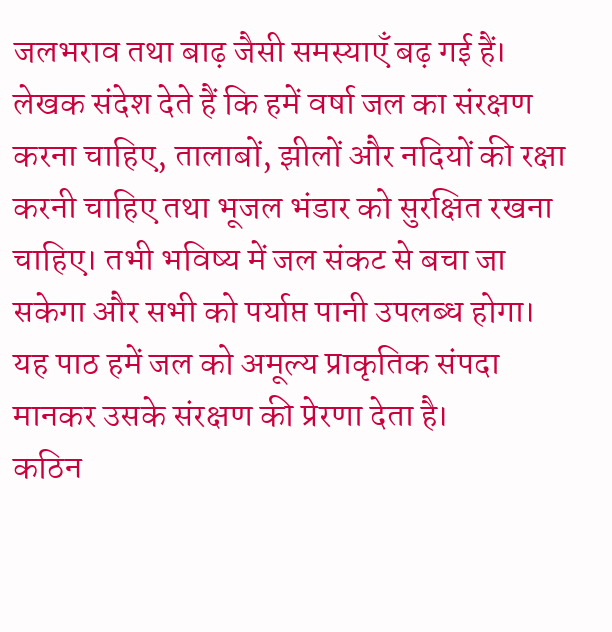जलभराव तथा बाढ़ जैसी समस्याएँ बढ़ गई हैं।
लेखक संदेश देते हैं कि हमें वर्षा जल का संरक्षण करना चाहिए, तालाबों, झीलों और नदियों की रक्षा करनी चाहिए तथा भूजल भंडार को सुरक्षित रखना चाहिए। तभी भविष्य में जल संकट से बचा जा सकेगा और सभी को पर्याप्त पानी उपलब्ध होगा। यह पाठ हमें जल को अमूल्य प्राकृतिक संपदा मानकर उसके संरक्षण की प्रेरणा देता है।
कठिन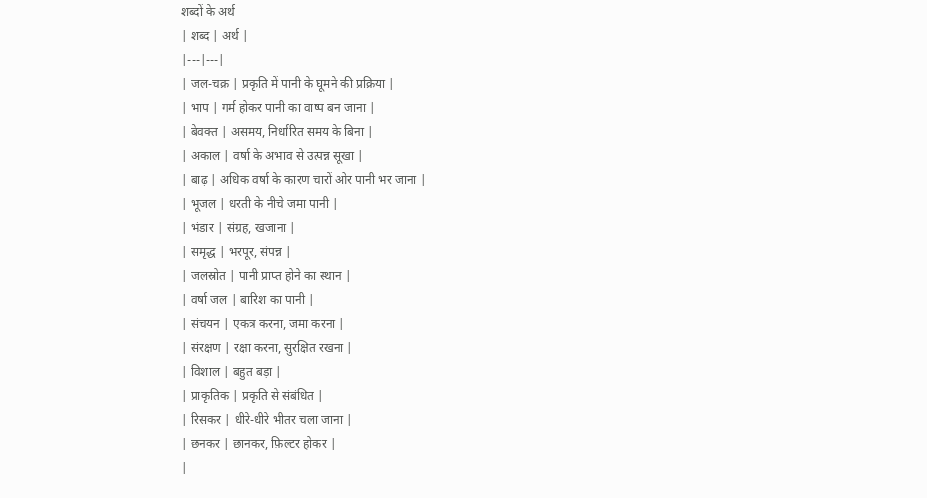शब्दों के अर्थ
| शब्द | अर्थ |
|---|---|
| जल-चक्र | प्रकृति में पानी के घूमने की प्रक्रिया |
| भाप | गर्म होकर पानी का वाष्प बन जाना |
| बेवक्त | असमय, निर्धारित समय के बिना |
| अकाल | वर्षा के अभाव से उत्पन्न सूखा |
| बाढ़ | अधिक वर्षा के कारण चारों ओर पानी भर जाना |
| भूजल | धरती के नीचे जमा पानी |
| भंडार | संग्रह, खजाना |
| समृद्ध | भरपूर, संपन्न |
| जलस्रोत | पानी प्राप्त होने का स्थान |
| वर्षा जल | बारिश का पानी |
| संचयन | एकत्र करना, जमा करना |
| संरक्षण | रक्षा करना, सुरक्षित रखना |
| विशाल | बहुत बड़ा |
| प्राकृतिक | प्रकृति से संबंधित |
| रिसकर | धीरे-धीरे भीतर चला जाना |
| छनकर | छानकर, फ़िल्टर होकर |
|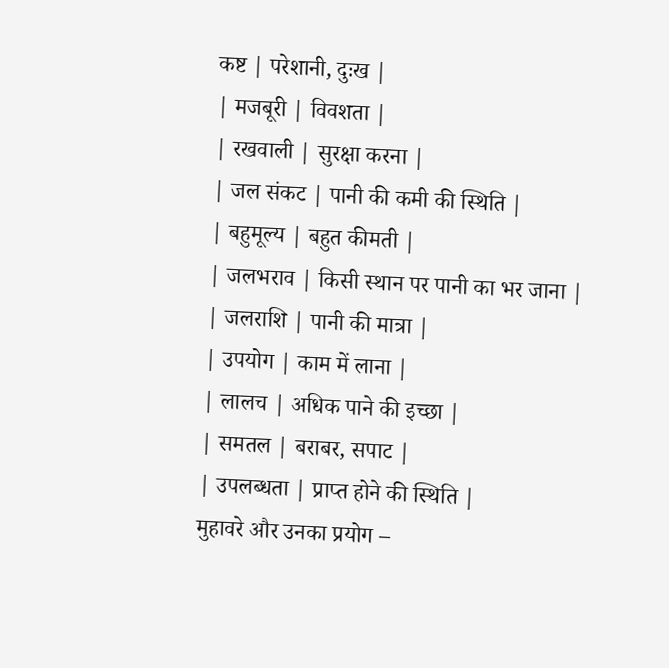कष्ट | परेशानी, दुःख |
| मजबूरी | विवशता |
| रखवाली | सुरक्षा करना |
| जल संकट | पानी की कमी की स्थिति |
| बहुमूल्य | बहुत कीमती |
| जलभराव | किसी स्थान पर पानी का भर जाना |
| जलराशि | पानी की मात्रा |
| उपयोग | काम में लाना |
| लालच | अधिक पाने की इच्छा |
| समतल | बराबर, सपाट |
| उपलब्धता | प्राप्त होने की स्थिति |
मुहावरे और उनका प्रयोग –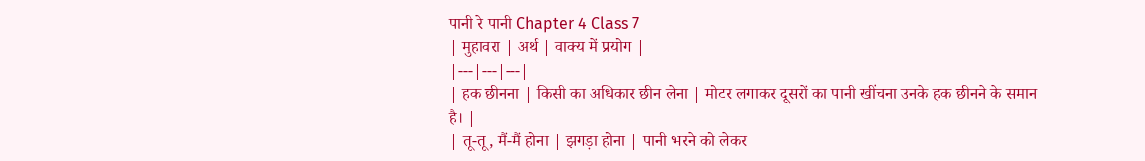पानी रे पानी Chapter 4 Class 7
| मुहावरा | अर्थ | वाक्य में प्रयोग |
|---|---|---|
| हक छीनना | किसी का अधिकार छीन लेना | मोटर लगाकर दूसरों का पानी खींचना उनके हक छीनने के समान है। |
| तू-तू, मैं-मैं होना | झगड़ा होना | पानी भरने को लेकर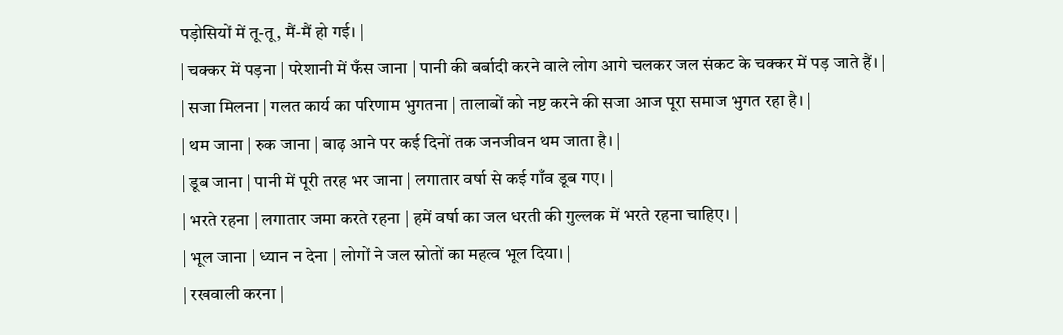पड़ोसियों में तू-तू, मैं-मैं हो गई। |
| चक्कर में पड़ना | परेशानी में फँस जाना | पानी की बर्बादी करने वाले लोग आगे चलकर जल संकट के चक्कर में पड़ जाते हैं। |
| सजा मिलना | गलत कार्य का परिणाम भुगतना | तालाबों को नष्ट करने की सजा आज पूरा समाज भुगत रहा है। |
| थम जाना | रुक जाना | बाढ़ आने पर कई दिनों तक जनजीवन थम जाता है। |
| डूब जाना | पानी में पूरी तरह भर जाना | लगातार वर्षा से कई गाँव डूब गए। |
| भरते रहना | लगातार जमा करते रहना | हमें वर्षा का जल धरती की गुल्लक में भरते रहना चाहिए। |
| भूल जाना | ध्यान न देना | लोगों ने जल स्रोतों का महत्व भूल दिया। |
| रखवाली करना |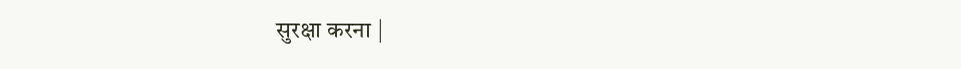सुरक्षा करना |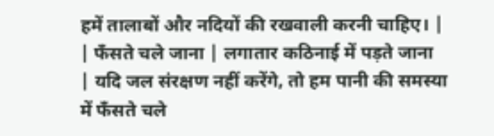हमें तालाबों और नदियों की रखवाली करनी चाहिए। |
| फँसते चले जाना | लगातार कठिनाई में पड़ते जाना | यदि जल संरक्षण नहीं करेंगे, तो हम पानी की समस्या में फँसते चले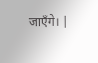जाएँगे। |